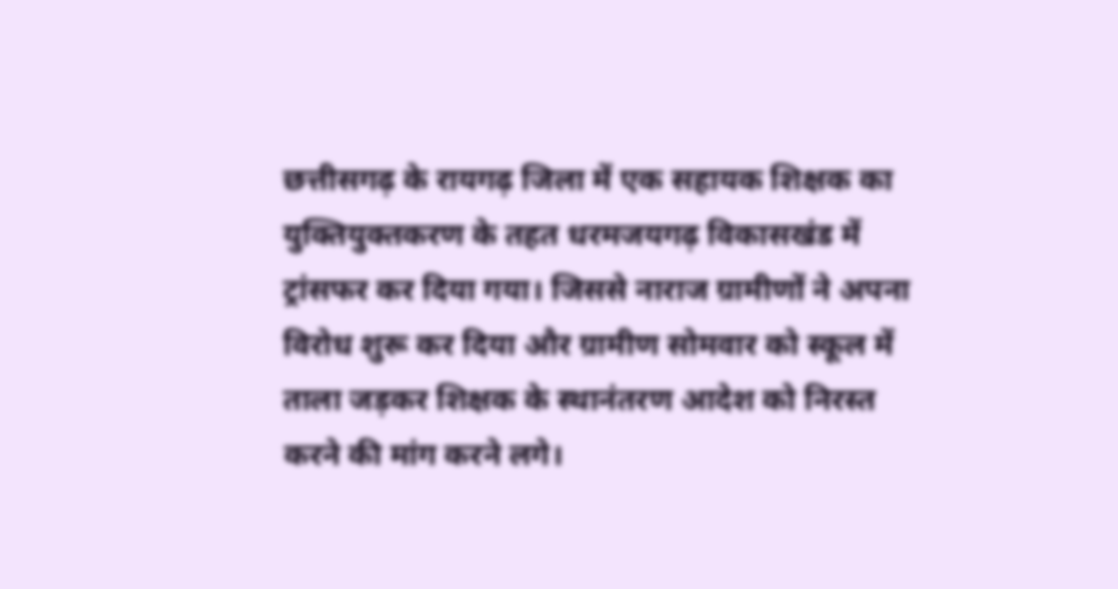छत्तीसगढ़ के रायगढ़ जिला में एक सहायक शिक्षक का युक्तियुक्तकरण के तहत धरमजयगढ़ विकासखंड में ट्रांसफर कर दिया गया। जिससे नाराज ग्रामीणों ने अपना विरोध शुरू कर दिया और ग्रामीण सोमवार को स्कूल में ताला जड़कर शिक्षक के स्थानंतरण आदेश को निरस्त करने की मांग करने लगे।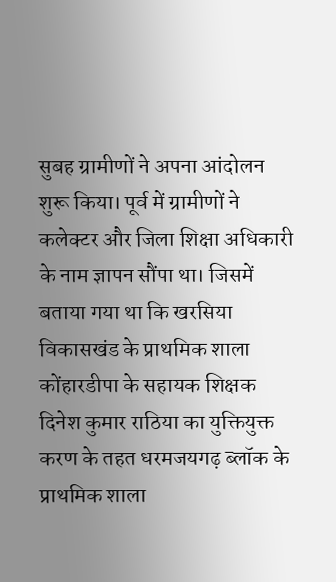सुबह ग्रामीणों ने अपना आंदोलन शुरू किया। पूर्व में ग्रामीणों ने कलेक्टर और जिला शिक्षा अधिकारी के नाम ज्ञापन सौंपा था। जिसमें बताया गया था कि खरसिया विकासखंड के प्राथमिक शाला कोंहारडीपा के सहायक शिक्षक दिनेश कुमार राठिया का युक्तियुक्त करण के तहत धरमजयगढ़ ब्लॉक के प्राथमिक शाला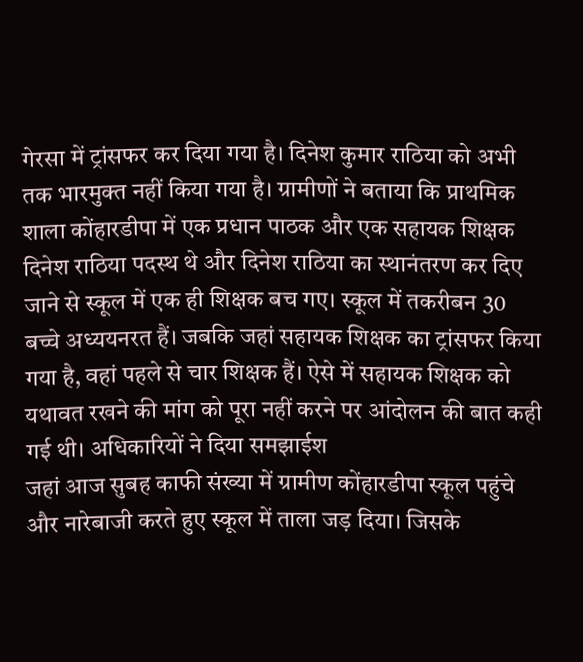गेरसा में ट्रांसफर कर दिया गया है। दिनेश कुमार राठिया को अभी तक भारमुक्त नहीं किया गया है। ग्रामीणों ने बताया कि प्राथमिक शाला कोंहारडीपा में एक प्रधान पाठक और एक सहायक शिक्षक दिनेश राठिया पदस्थ थे और दिनेश राठिया का स्थानंतरण कर दिए जाने से स्कूल में एक ही शिक्षक बच गए। स्कूल में तकरीबन 30 बच्चे अध्ययनरत हैं। जबकि जहां सहायक शिक्षक का ट्रांसफर किया गया है, वहां पहले से चार शिक्षक हैं। ऐसे में सहायक शिक्षक को यथावत रखने की मांग को पूरा नहीं करने पर आंदोलन की बात कही गई थी। अधिकारियों ने दिया समझाईश
जहां आज सुबह काफी संख्या में ग्रामीण कोंहारडीपा स्कूल पहुंचे और नारेबाजी करते हुए स्कूल में ताला जड़ दिया। जिसके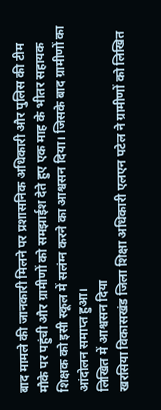बाद मामले की जानकारी मिलने पर प्रशासनिक अधिकारी और पुलिस की टीम मौके पर पहुंची और ग्रामीणों को समझाईश देते हुए एक माह के भीतर सहायक शिक्षक को इसी स्कूल में सलंग्न करने का आश्वसन दिया। जिसके बाद ग्रामीणों का आंदोलन समाप्त हुआ।
लिखित में आश्वसन दिया
खरसिया विकासखंड जिला शिक्षा अधिकारी एलएन पटेल ने ग्रामीणों को लिखित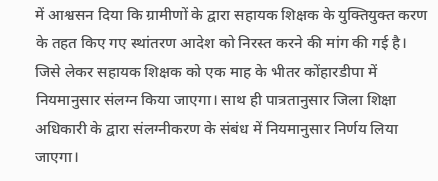में आश्वसन दिया कि ग्रामीणों के द्वारा सहायक शिक्षक के युक्तियुक्त करण के तहत किए गए स्थांतरण आदेश को निरस्त करने की मांग की गई है। जिसे लेकर सहायक शिक्षक को एक माह के भीतर कोंहारडीपा में नियमानुसार संलग्न किया जाएगा। साथ ही पात्रतानुसार जिला शिक्षा अधिकारी के द्वारा संलग्नीकरण के संबंध में नियमानुसार निर्णय लिया जाएगा।